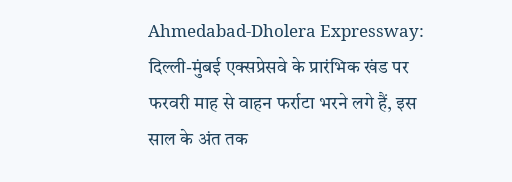Ahmedabad-Dholera Expressway: दिल्ली-मुंबई एक्सप्रेसवे के प्रारंभिक खंड पर फरवरी माह से वाहन फर्राटा भरने लगे हैं, इस साल के अंत तक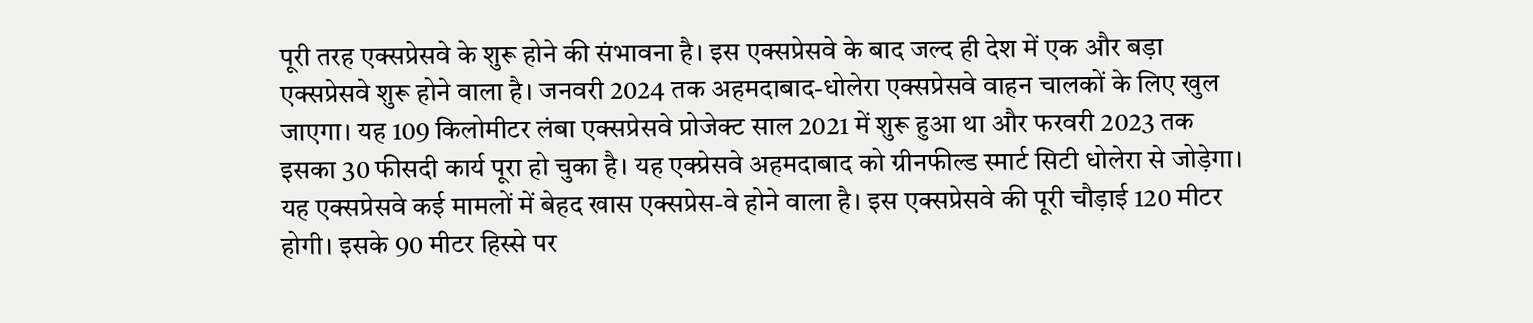पूरी तरह एक्सप्रेसवे के शुरू होने की संभावना है। इस एक्सप्रेसवे के बाद जल्द ही देश में एक और बड़ा एक्सप्रेसवे शुरू होने वाला है। जनवरी 2024 तक अहमदाबाद-धोलेरा एक्सप्रेसवे वाहन चालकों के लिए खुल जाएगा। यह 109 किलोमीटर लंबा एक्सप्रेसवे प्रोजेक्ट साल 2021 में शुरू हुआ था और फरवरी 2023 तक इसका 30 फीसदी कार्य पूरा हो चुका है। यह एक्प्रेसवे अहमदाबाद को ग्रीनफील्ड स्मार्ट सिटी धोलेरा से जोड़ेगा। यह एक्सप्रेसवे कई मामलों में बेहद खास एक्सप्रेस-वे होने वाला है। इस एक्सप्रेसवे की पूरी चौड़ाई 120 मीटर होगी। इसके 90 मीटर हिस्से पर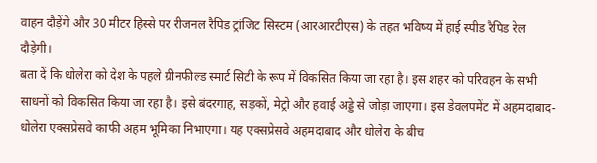वाहन दौड़ेंगे और 30 मीटर हिस्से पर रीजनल रैपिड ट्रांजिट सिस्टम (आरआरटीएस) के तहत भविष्य में हाई स्पीड रैपिड रेल दौड़ेगी।
बता दें कि धोलेरा को देश के पहले ग्रीनफील्ड स्मार्ट सिटी के रूप में विकसित किया जा रहा है। इस शहर को परिवहन के सभी साधनों को विकसित किया जा रहा है। इसे बंदरगाह, सड़कों, मेट्रो और हवाई अड्डे से जोड़ा जाएगा। इस डेवलपमेंट में अहमदाबाद-धोलेरा एक्सप्रेसवे काफी अहम भूमिका निभाएगा। यह एक्सप्रेसवे अहमदाबाद और धोलेरा के बीच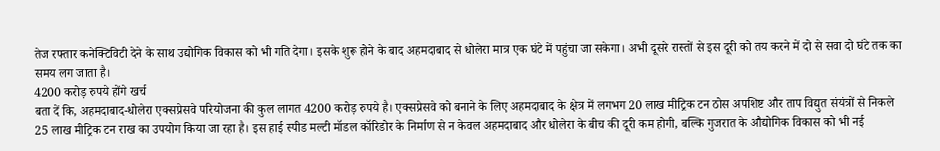तेज रफ्तार कनेक्टिविटी देने के साथ उद्योगिक विकास को भी गति देगा। इसके शुरू होने के बाद अहमदाबाद से धोलेरा मात्र एक घंटे में पहुंचा जा सकेगा। अभी दूसरे रास्तों से इस दूरी को तय करने में दो से सवा दो घंटे तक का समय लग जाता है।
4200 करोड़ रुपये होंगे खर्च
बता दें कि, अहमदाबाद-धोलेरा एक्सप्रेसवे परियोजना की कुल लागत 4200 करोड़ रुपये है। एक्सप्रेसवे को बनाने के लिए अहमदाबाद के क्षेत्र में लगभग 20 लाख मीट्रिक टन ठोस अपशिष्ट और ताप विद्युत संयंत्रों से निकले 25 लाख मीट्रिक टन राख का उपयोग किया जा रहा है। इस हाई स्पीड मल्टी मॉडल कॉरिडोर के निर्माण से न केवल अहमदाबाद और धोलेरा के बीच की दूरी कम होगी, बल्कि गुजरात के औद्योगिक विकास को भी नई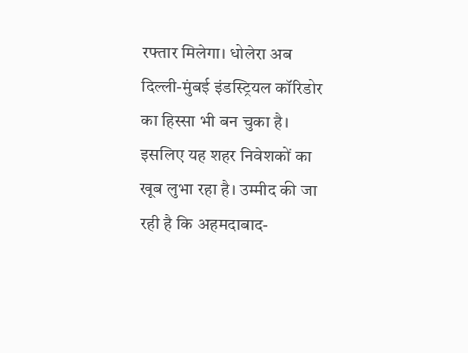रफ्तार मिलेगा। धोलेरा अब दिल्ली-मुंबई इंडस्ट्रियल कॉरिडोर का हिस्सा भी बन चुका है। इसलिए यह शहर निवेशकों का खूब लुभा रहा है। उम्मीद की जा रही है कि अहमदाबाद-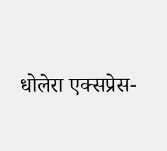धोलेरा एक्सप्रेस-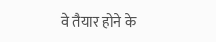वे तैयार होने के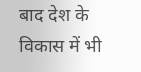बाद देश के विकास में भी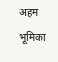अहम भूमिका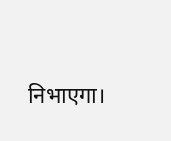निभाएगा।